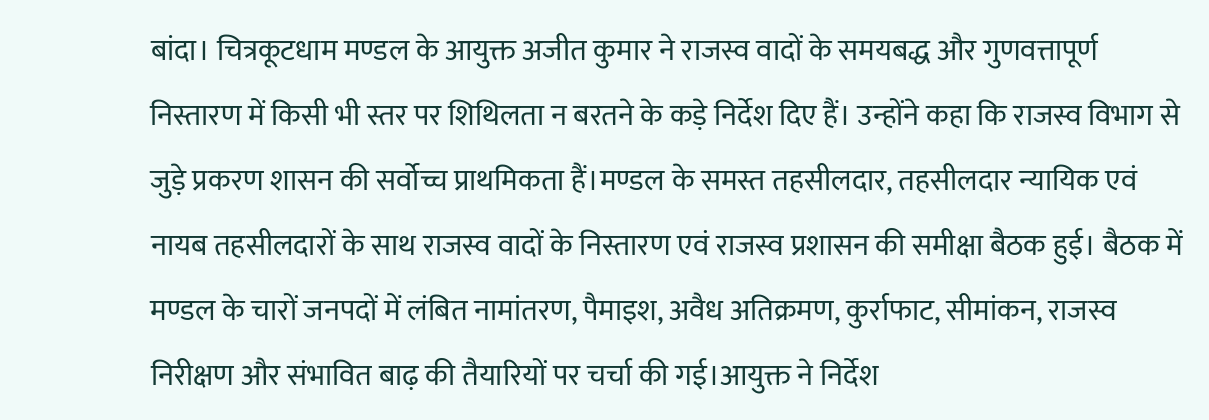बांदा। चित्रकूटधाम मण्डल के आयुक्त अजीत कुमार ने राजस्व वादों के समयबद्ध और गुणवत्तापूर्ण निस्तारण में किसी भी स्तर पर शिथिलता न बरतने के कड़े निर्देश दिए हैं। उन्होंने कहा कि राजस्व विभाग से जुड़े प्रकरण शासन की सर्वोच्च प्राथमिकता हैं।मण्डल के समस्त तहसीलदार, तहसीलदार न्यायिक एवं नायब तहसीलदारों के साथ राजस्व वादों के निस्तारण एवं राजस्व प्रशासन की समीक्षा बैठक हुई। बैठक में मण्डल के चारों जनपदों में लंबित नामांतरण, पैमाइश, अवैध अतिक्रमण, कुर्राफाट, सीमांकन, राजस्व निरीक्षण और संभावित बाढ़ की तैयारियों पर चर्चा की गई।आयुक्त ने निर्देश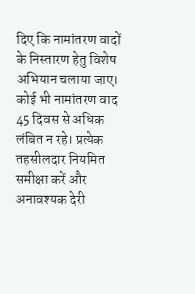दिए कि नामांतरण वादों के निस्तारण हेतु विशेष अभियान चलाया जाए। कोई भी नामांतरण वाद 45 दिवस से अधिक लंबित न रहे। प्रत्येक तहसीलदार नियमित समीक्षा करें और अनावश्यक देरी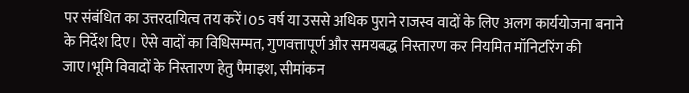पर संबंधित का उत्तरदायित्व तय करें।05 वर्ष या उससे अधिक पुराने राजस्व वादों के लिए अलग कार्ययोजना बनाने के निर्देश दिए। ऐसे वादों का विधिसम्मत, गुणवत्तापूर्ण और समयबद्ध निस्तारण कर नियमित मॉनिटरिंग की जाए।भूमि विवादों के निस्तारण हेतु पैमाइश, सीमांकन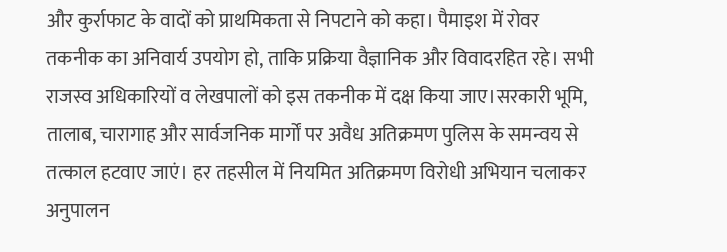और कुर्राफाट के वादों को प्राथमिकता से निपटाने को कहा। पैमाइश में रोवर तकनीक का अनिवार्य उपयोग हो, ताकि प्रक्रिया वैज्ञानिक और विवादरहित रहे। सभी राजस्व अधिकारियों व लेखपालों को इस तकनीक में दक्ष किया जाए।सरकारी भूमि, तालाब, चारागाह और सार्वजनिक मार्गों पर अवैध अतिक्रमण पुलिस के समन्वय से तत्काल हटवाए जाएं। हर तहसील में नियमित अतिक्रमण विरोधी अभियान चलाकर अनुपालन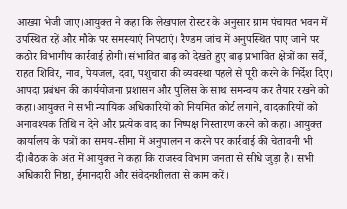आख्या भेजी जाए।आयुक्त ने कहा कि लेखपाल रोस्टर के अनुसार ग्राम पंचायत भवन में उपस्थित रहें और मौके पर समस्याएं निपटाएं। रैण्डम जांच में अनुपस्थित पाए जाने पर कठोर विभागीय कार्रवाई होगी।संभावित बाढ़ को देखते हुए बाढ़ प्रभावित क्षेत्रों का सर्वे, राहत शिविर, नाव, पेयजल, दवा, पशुचारा की व्यवस्था पहले से पूरी करने के निर्देश दिए। आपदा प्रबंधन की कार्ययोजना प्रशासन और पुलिस के साथ समन्वय कर तैयार रखने को कहा।आयुक्त ने सभी न्यायिक अधिकारियों को नियमित कोर्ट लगाने, वादकारियों को अनावश्यक तिथि न देने और प्रत्येक वाद का निष्पक्ष निस्तारण करने को कहा। आयुक्त कार्यालय के पत्रों का समय-सीमा में अनुपालन न करने पर कार्रवाई की चेतावनी भी दी।बैठक के अंत में आयुक्त ने कहा कि राजस्व विभाग जनता से सीधे जुड़ा है। सभी अधिकारी निष्ठा, ईमानदारी और संवेदनशीलता से काम करें।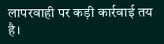लापरवाही पर कड़ी कार्रवाई तय है।